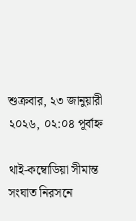শুক্রবার, ২৩ জানুয়ারী ২০২৬, ০২:০৪ পূর্বাহ্ন

থাই-কম্বোডিয়া সীমান্ত সংঘাত নিরসনে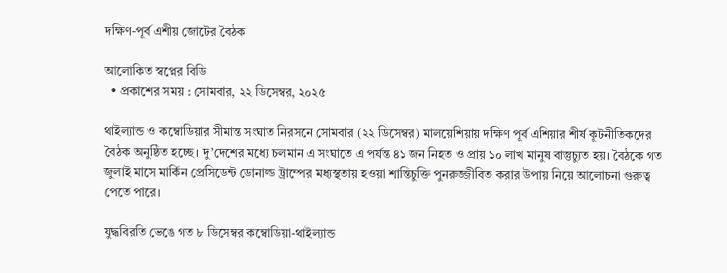দক্ষিণ-পূর্ব এশীয় জোটের বৈঠক

আলোকিত স্বপ্নের বিডি
  • প্রকাশের সময় : সোমবার, ২২ ডিসেম্বর, ২০২৫

থাইল্যান্ড ও কম্বোডিয়ার সীমান্ত সংঘাত নিরসনে সোমবার (২২ ডিসেম্বর) মালয়েশিয়ায় দক্ষিণ পূর্ব এশিয়ার শীর্ষ কূটনীতিকদের বৈঠক অনুষ্ঠিত হচ্ছে। দু’দেশের মধ্যে চলমান এ সংঘাতে এ পর্যন্ত ৪১ জন নিহত ও প্রায় ১০ লাখ মানুষ বাস্তুচ্যুত হয়। বৈঠকে গত জুলাই মাসে মার্কিন প্রেসিডেন্ট ডোনাল্ড ট্রাম্পের মধ্যস্থতায় হওয়া শান্তিচুক্তি পুনরুজ্জীবিত করার উপায় নিয়ে আলোচনা গুরুত্ব পেতে পারে।

যুদ্ধবিরতি ভেঙে গত ৮ ডিসেম্বর কম্বোডিয়া-থাইল্যান্ড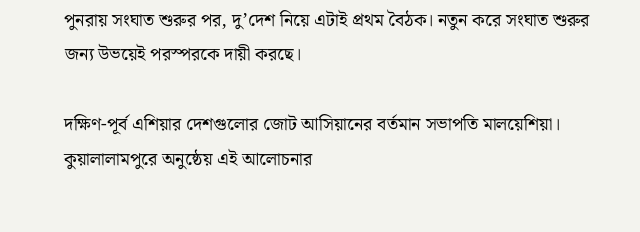পুনরায় সংঘাত শুরুর পর, দু’দেশ নিয়ে এটাই প্রথম বৈঠক। নতুন করে সংঘাত শুরুর জন্য উভয়েই পরস্পরকে দায়ী করছে।

দক্ষিণ-পূর্ব এশিয়ার দেশগুলোর জোট আসিয়ানের বর্তমান সভাপতি মালয়েশিয়া। কুয়ালালামপুরে অনুষ্ঠেয় এই আলোচনার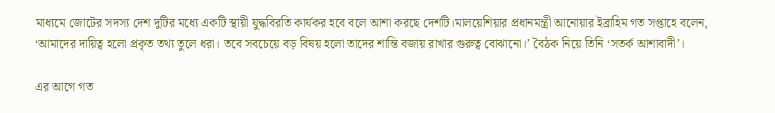মাধ্যমে জোটের সদস্য দেশ দুটির মধ্যে একটি স্থায়ী যুদ্ধবিরতি কার্যকর হবে বলে আশা করছে দেশটি।মালয়েশিয়ার প্রধানমন্ত্রী আনোয়ার ইব্রাহিম গত সপ্তাহে বলেন, ‘আমাদের দায়িত্ব হলো প্রকৃত তথ্য তুলে ধরা। তবে সবচেয়ে বড় বিষয় হলো তাদের শান্তি বজায় রাখার গুরুত্ব বোঝানো।’ বৈঠক নিয়ে তিনি ‘সতর্ক আশাবাদী’।

এর আগে গত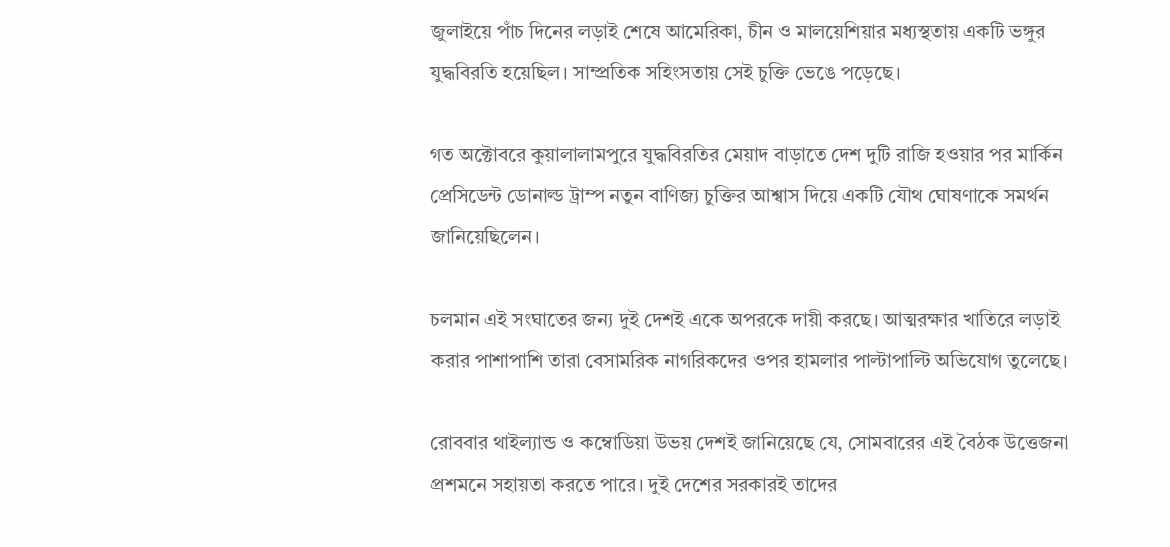জুলাইয়ে পাঁচ দিনের লড়াই শেষে আমেরিকা, চীন ও মালয়েশিয়ার মধ্যস্থতায় একটি ভঙ্গুর যুদ্ধবিরতি হয়েছিল। সাম্প্রতিক সহিংসতায় সেই চুক্তি ভেঙে পড়েছে।

গত অক্টোবরে কুয়ালালামপুরে যুদ্ধবিরতির মেয়াদ বাড়াতে দেশ দুটি রাজি হওয়ার পর মার্কিন প্রেসিডেন্ট ডোনাল্ড ট্রাম্প নতুন বাণিজ্য চুক্তির আশ্বাস দিয়ে একটি যৌথ ঘোষণাকে সমর্থন জানিয়েছিলেন।

চলমান এই সংঘাতের জন্য দুই দেশই একে অপরকে দায়ী করছে। আত্মরক্ষার খাতিরে লড়াই করার পাশাপাশি তারা বেসামরিক নাগরিকদের ওপর হামলার পাল্টাপাল্টি অভিযোগ তুলেছে।

রোববার থাইল্যান্ড ও কম্বোডিয়া উভয় দেশই জানিয়েছে যে, সোমবারের এই বৈঠক উত্তেজনা প্রশমনে সহায়তা করতে পারে। দুই দেশের সরকারই তাদের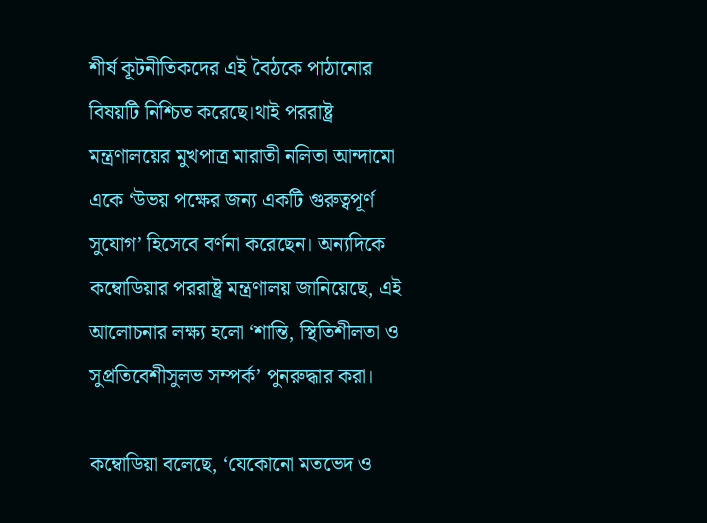শীর্ষ কূটনীতিকদের এই বৈঠকে পাঠানোর বিষয়টি নিশ্চিত করেছে।থাই পররাষ্ট্র মন্ত্রণালয়ের মুখপাত্র মারাতী নলিতা আন্দামো একে ‘উভয় পক্ষের জন্য একটি গুরুত্বপূর্ণ সুযোগ’ হিসেবে বর্ণনা করেছেন। অন্যদিকে কম্বোডিয়ার পররাষ্ট্র মন্ত্রণালয় জানিয়েছে, এই আলোচনার লক্ষ্য হলো ‘শান্তি, স্থিতিশীলতা ও সুপ্রতিবেশীসুলভ সম্পর্ক’ পুনরুদ্ধার করা।

কম্বোডিয়া বলেছে, ‘যেকোনো মতভেদ ও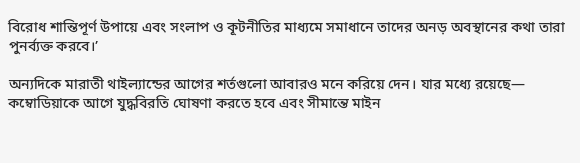বিরোধ শান্তিপূর্ণ উপায়ে এবং সংলাপ ও কূটনীতির মাধ্যমে সমাধানে তাদের অনড় অবস্থানের কথা তারা পুনর্ব্যক্ত করবে।’

অন্যদিকে মারাতী থাইল্যান্ডের আগের শর্তগুলো আবারও মনে করিয়ে দেন। যার মধ্যে রয়েছে— কম্বোডিয়াকে আগে যুদ্ধবিরতি ঘোষণা করতে হবে এবং সীমান্তে মাইন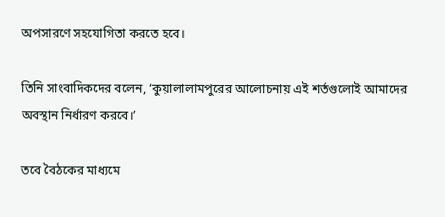অপসারণে সহযোগিতা করতে হবে।

তিনি সাংবাদিকদের বলেন, ‘কুয়ালালামপুরের আলোচনায় এই শর্তগুলোই আমাদের অবস্থান নির্ধারণ করবে।’

তবে বৈঠকের মাধ্যমে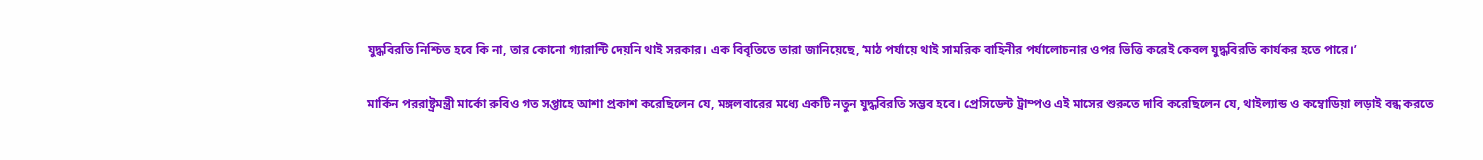যুদ্ধবিরতি নিশ্চিত হবে কি না, তার কোনো গ্যারান্টি দেয়নি থাই সরকার। এক বিবৃতিতে তারা জানিয়েছে, ‘মাঠ পর্যায়ে থাই সামরিক বাহিনীর পর্যালোচনার ওপর ভিত্তি করেই কেবল যুদ্ধবিরতি কার্যকর হতে পারে।’

মার্কিন পররাষ্ট্রমন্ত্রী মার্কো রুবিও গত সপ্তাহে আশা প্রকাশ করেছিলেন যে, মঙ্গলবারের মধ্যে একটি নতুন যুদ্ধবিরতি সম্ভব হবে। প্রেসিডেন্ট ট্রাম্পও এই মাসের শুরুতে দাবি করেছিলেন যে, থাইল্যান্ড ও কম্বোডিয়া লড়াই বন্ধ করতে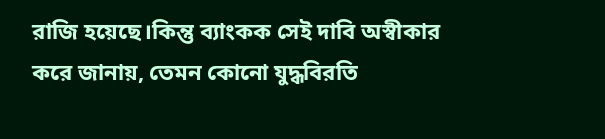রাজি হয়েছে।কিন্তু ব্যাংকক সেই দাবি অস্বীকার করে জানায়, তেমন কোনো যুদ্ধবিরতি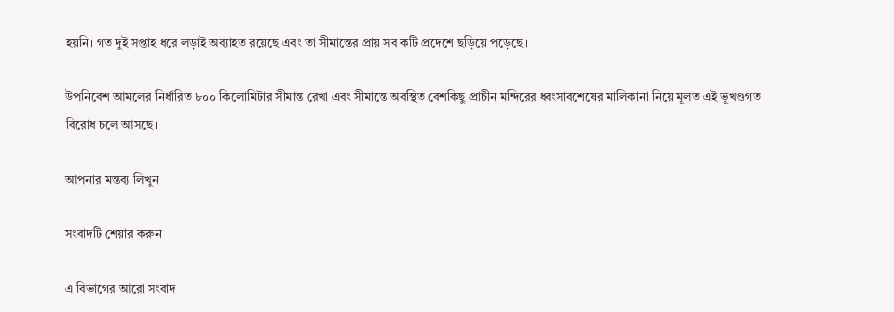হয়নি। গত দুই সপ্তাহ ধরে লড়াই অব্যাহত রয়েছে এবং তা সীমান্তের প্রায় সব কটি প্রদেশে ছড়িয়ে পড়েছে।

উপনিবেশ আমলের নির্ধারিত ৮০০ কিলোমিটার সীমান্ত রেখা এবং সীমান্তে অবস্থিত বেশকিছু প্রাচীন মন্দিরের ধ্বংসাবশেষের মালিকানা নিয়ে মূলত এই ভূখণ্ডগত বিরোধ চলে আসছে।

আপনার মন্তব্য লিখুন

সংবাদটি শেয়ার করুন

এ বিভাগের আরো সংবাদ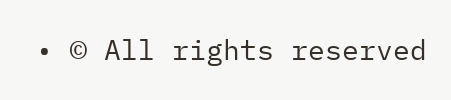• © All rights reserved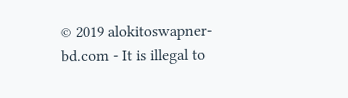© 2019 alokitoswapner-bd.com - It is illegal to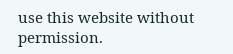use this website without permission.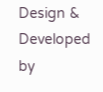Design & Developed by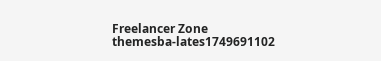Freelancer Zone
themesba-lates1749691102